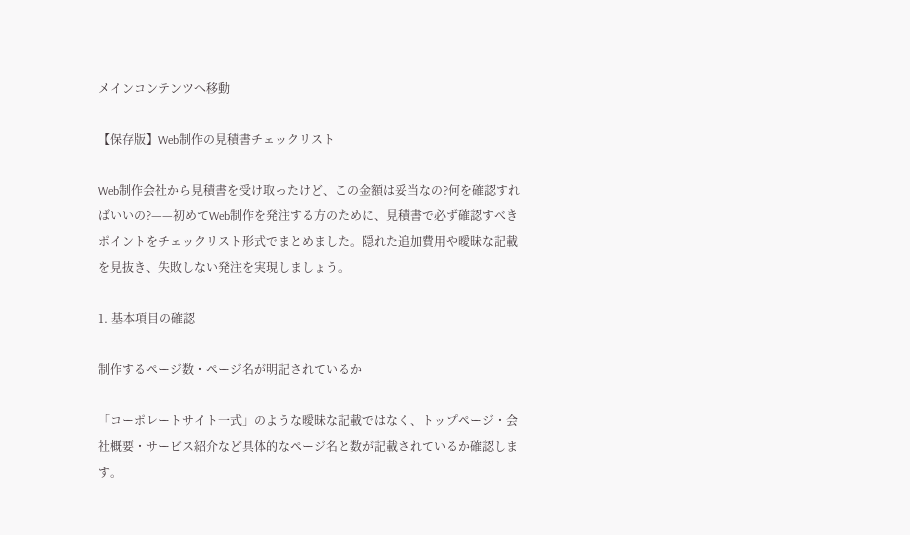メインコンテンツへ移動

【保存版】Web制作の見積書チェックリスト

Web制作会社から見積書を受け取ったけど、この金額は妥当なの?何を確認すればいいの?——初めてWeb制作を発注する方のために、見積書で必ず確認すべきポイントをチェックリスト形式でまとめました。隠れた追加費用や曖昧な記載を見抜き、失敗しない発注を実現しましょう。

1. 基本項目の確認

制作するページ数・ページ名が明記されているか

「コーポレートサイト一式」のような曖昧な記載ではなく、トップページ・会社概要・サービス紹介など具体的なページ名と数が記載されているか確認します。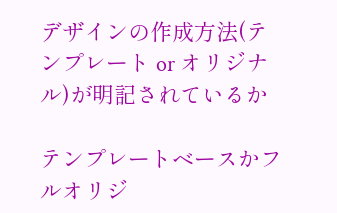デザインの作成方法(テンプレート or オリジナル)が明記されているか

テンプレートベースかフルオリジ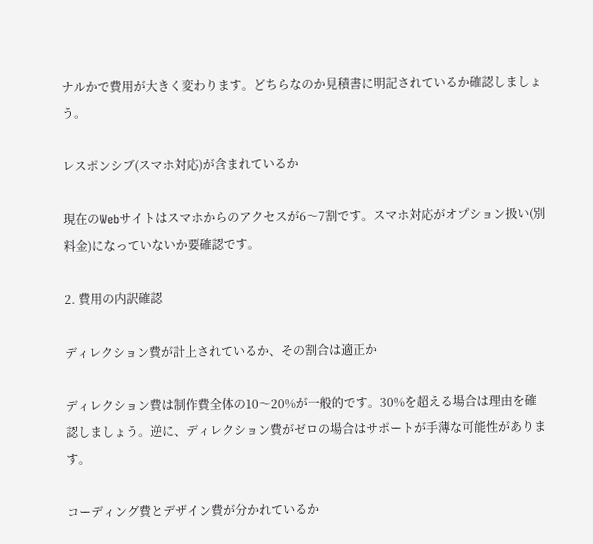ナルかで費用が大きく変わります。どちらなのか見積書に明記されているか確認しましょう。

レスポンシブ(スマホ対応)が含まれているか

現在のWebサイトはスマホからのアクセスが6〜7割です。スマホ対応がオプション扱い(別料金)になっていないか要確認です。

2. 費用の内訳確認

ディレクション費が計上されているか、その割合は適正か

ディレクション費は制作費全体の10〜20%が一般的です。30%を超える場合は理由を確認しましょう。逆に、ディレクション費がゼロの場合はサポートが手薄な可能性があります。

コーディング費とデザイン費が分かれているか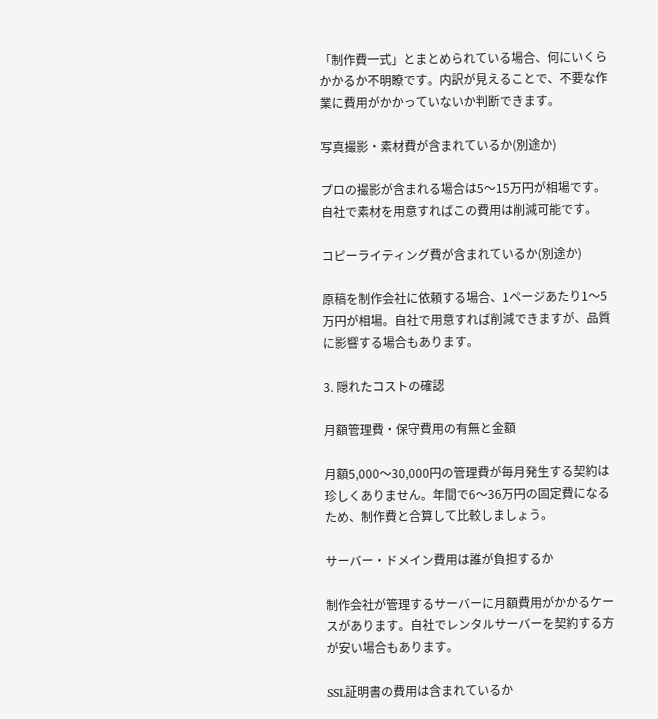「制作費一式」とまとめられている場合、何にいくらかかるか不明瞭です。内訳が見えることで、不要な作業に費用がかかっていないか判断できます。

写真撮影・素材費が含まれているか(別途か)

プロの撮影が含まれる場合は5〜15万円が相場です。自社で素材を用意すればこの費用は削減可能です。

コピーライティング費が含まれているか(別途か)

原稿を制作会社に依頼する場合、1ページあたり1〜5万円が相場。自社で用意すれば削減できますが、品質に影響する場合もあります。

3. 隠れたコストの確認

月額管理費・保守費用の有無と金額

月額5,000〜30,000円の管理費が毎月発生する契約は珍しくありません。年間で6〜36万円の固定費になるため、制作費と合算して比較しましょう。

サーバー・ドメイン費用は誰が負担するか

制作会社が管理するサーバーに月額費用がかかるケースがあります。自社でレンタルサーバーを契約する方が安い場合もあります。

SSL証明書の費用は含まれているか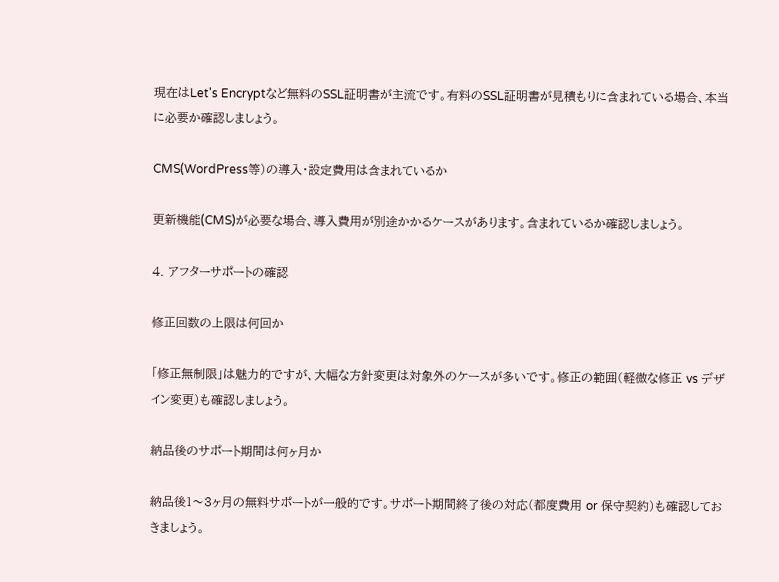現在はLet's Encryptなど無料のSSL証明書が主流です。有料のSSL証明書が見積もりに含まれている場合、本当に必要か確認しましょう。

CMS(WordPress等)の導入・設定費用は含まれているか

更新機能(CMS)が必要な場合、導入費用が別途かかるケースがあります。含まれているか確認しましょう。

4. アフターサポートの確認

修正回数の上限は何回か

「修正無制限」は魅力的ですが、大幅な方針変更は対象外のケースが多いです。修正の範囲(軽微な修正 vs デザイン変更)も確認しましょう。

納品後のサポート期間は何ヶ月か

納品後1〜3ヶ月の無料サポートが一般的です。サポート期間終了後の対応(都度費用 or 保守契約)も確認しておきましょう。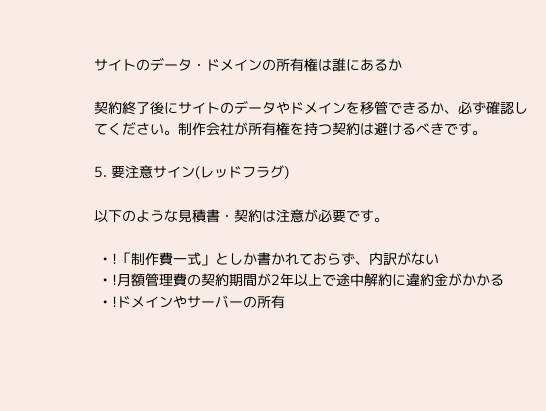サイトのデータ・ドメインの所有権は誰にあるか

契約終了後にサイトのデータやドメインを移管できるか、必ず確認してください。制作会社が所有権を持つ契約は避けるべきです。

5. 要注意サイン(レッドフラグ)

以下のような見積書・契約は注意が必要です。

  • !「制作費一式」としか書かれておらず、内訳がない
  • !月額管理費の契約期間が2年以上で途中解約に違約金がかかる
  • !ドメインやサーバーの所有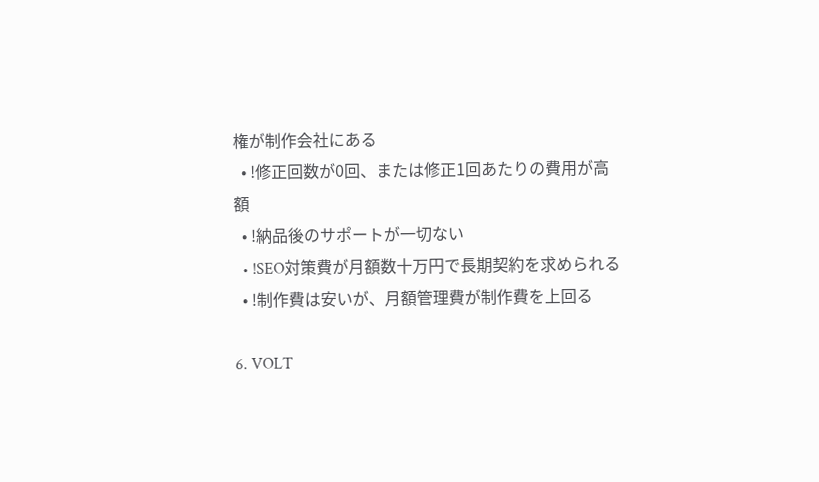権が制作会社にある
  • !修正回数が0回、または修正1回あたりの費用が高額
  • !納品後のサポートが一切ない
  • !SEO対策費が月額数十万円で長期契約を求められる
  • !制作費は安いが、月額管理費が制作費を上回る

6. VOLT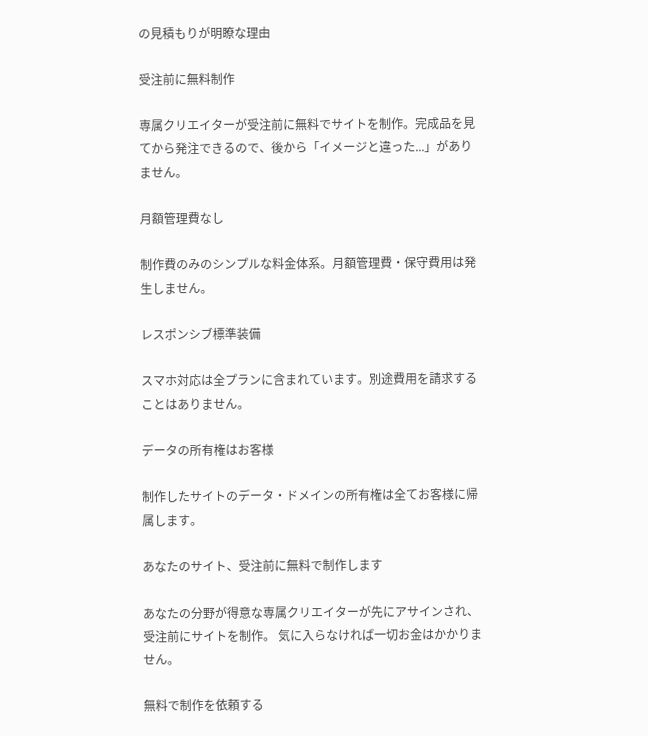の見積もりが明瞭な理由

受注前に無料制作

専属クリエイターが受注前に無料でサイトを制作。完成品を見てから発注できるので、後から「イメージと違った...」がありません。

月額管理費なし

制作費のみのシンプルな料金体系。月額管理費・保守費用は発生しません。

レスポンシブ標準装備

スマホ対応は全プランに含まれています。別途費用を請求することはありません。

データの所有権はお客様

制作したサイトのデータ・ドメインの所有権は全てお客様に帰属します。

あなたのサイト、受注前に無料で制作します

あなたの分野が得意な専属クリエイターが先にアサインされ、受注前にサイトを制作。 気に入らなければ一切お金はかかりません。

無料で制作を依頼する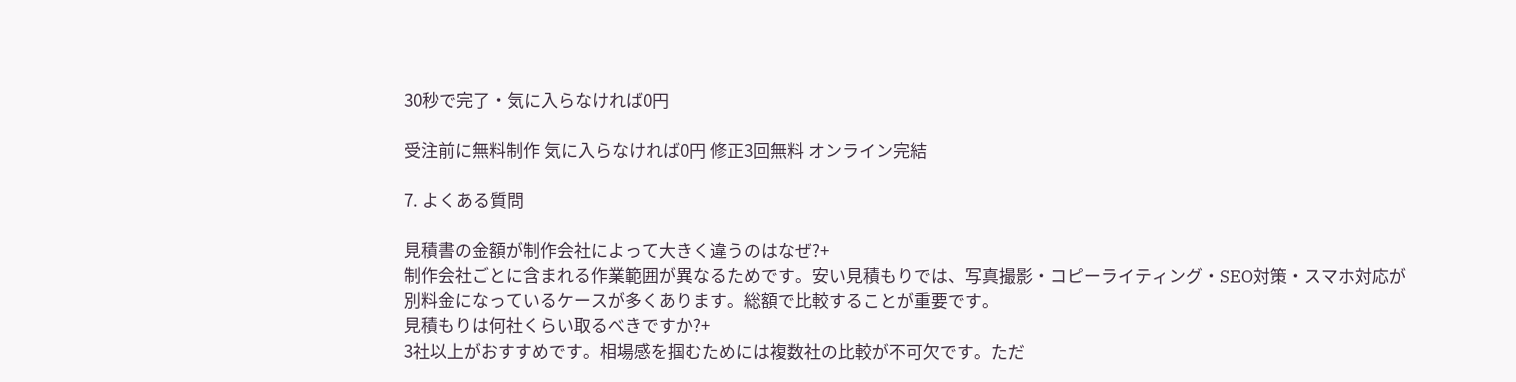30秒で完了・気に入らなければ0円

受注前に無料制作 気に入らなければ0円 修正3回無料 オンライン完結

7. よくある質問

見積書の金額が制作会社によって大きく違うのはなぜ?+
制作会社ごとに含まれる作業範囲が異なるためです。安い見積もりでは、写真撮影・コピーライティング・SEO対策・スマホ対応が別料金になっているケースが多くあります。総額で比較することが重要です。
見積もりは何社くらい取るべきですか?+
3社以上がおすすめです。相場感を掴むためには複数社の比較が不可欠です。ただ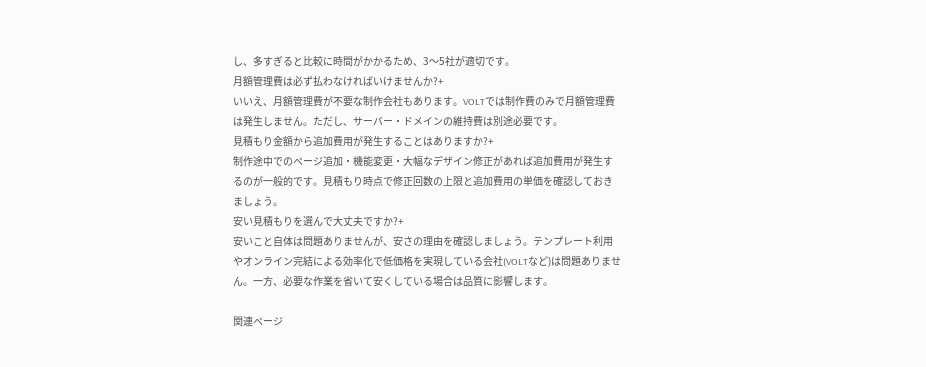し、多すぎると比較に時間がかかるため、3〜5社が適切です。
月額管理費は必ず払わなければいけませんか?+
いいえ、月額管理費が不要な制作会社もあります。VOLTでは制作費のみで月額管理費は発生しません。ただし、サーバー・ドメインの維持費は別途必要です。
見積もり金額から追加費用が発生することはありますか?+
制作途中でのページ追加・機能変更・大幅なデザイン修正があれば追加費用が発生するのが一般的です。見積もり時点で修正回数の上限と追加費用の単価を確認しておきましょう。
安い見積もりを選んで大丈夫ですか?+
安いこと自体は問題ありませんが、安さの理由を確認しましょう。テンプレート利用やオンライン完結による効率化で低価格を実現している会社(VOLTなど)は問題ありません。一方、必要な作業を省いて安くしている場合は品質に影響します。

関連ページ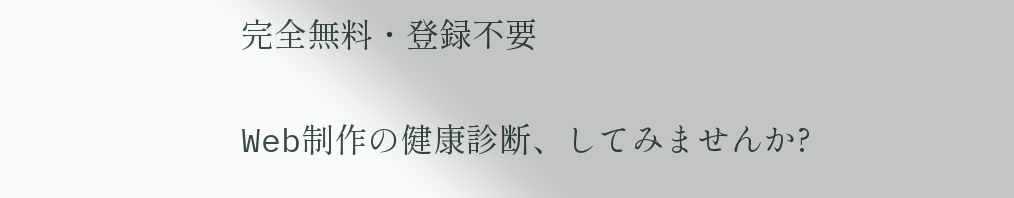完全無料・登録不要

Web制作の健康診断、してみませんか?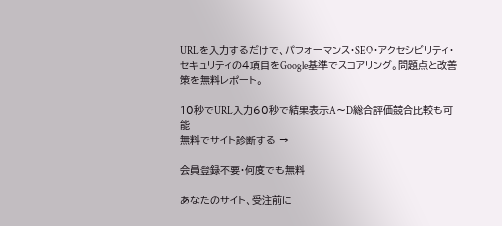URLを入力するだけで、パフォーマンス・SEO・アクセシビリティ・セキュリティの4項目をGoogle基準でスコアリング。問題点と改善策を無料レポート。

10秒でURL入力60秒で結果表示A〜D総合評価競合比較も可能
無料でサイト診断する →

会員登録不要・何度でも無料

あなたのサイト、受注前に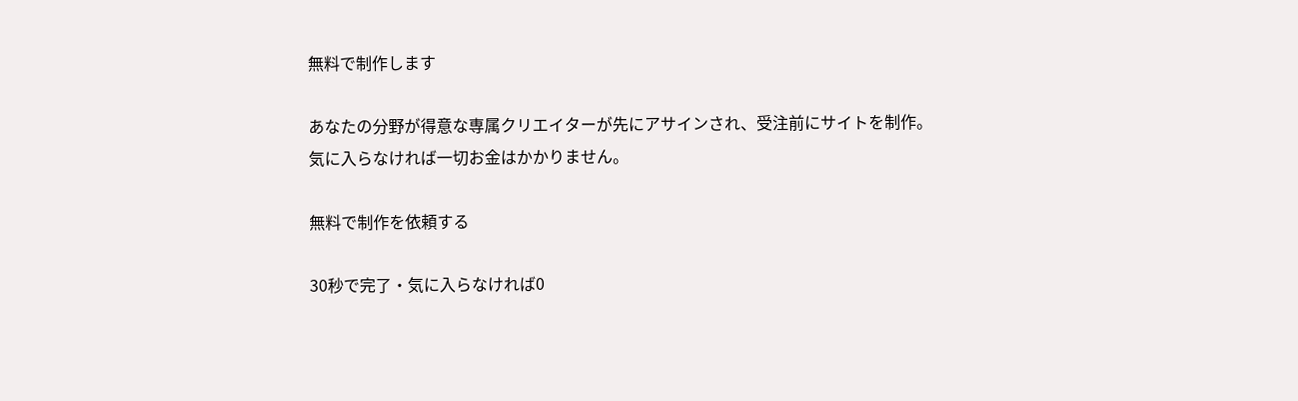無料で制作します

あなたの分野が得意な専属クリエイターが先にアサインされ、受注前にサイトを制作。 気に入らなければ一切お金はかかりません。

無料で制作を依頼する

30秒で完了・気に入らなければ0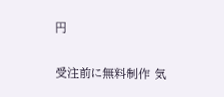円

受注前に無料制作 気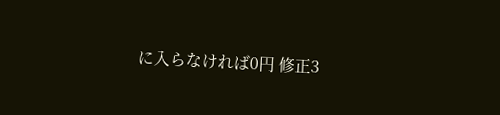に入らなければ0円 修正3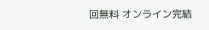回無料 オンライン完結